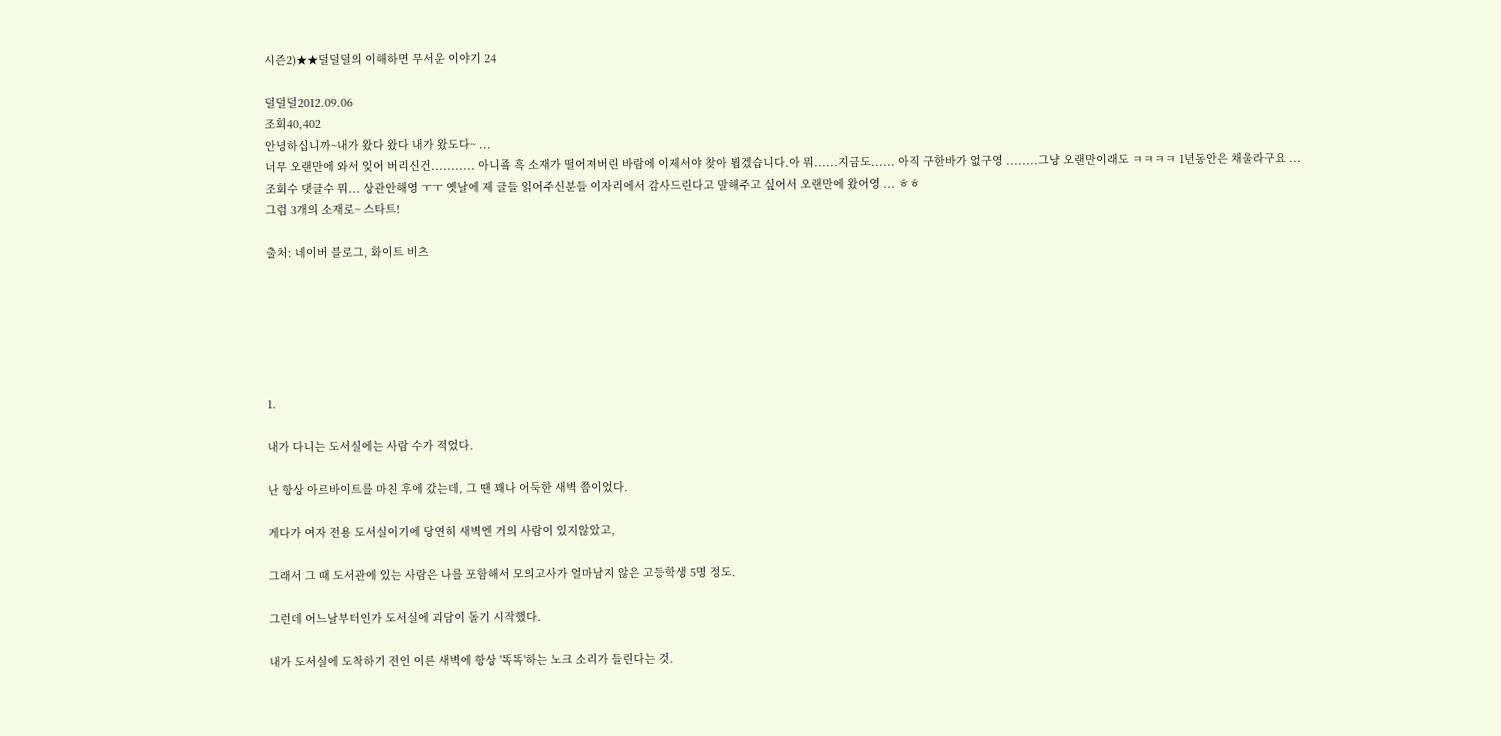시즌2)★★덜덜덜의 이해하면 무서운 이야기 24

덜덜덜2012.09.06
조회40,402
안녕하십니까~내가 왔다 왔다 내가 왔도다~ ...
너무 오랜만에 와서 잊어 버리신건........... 아니죸 흑 소재가 떨어져버린 바람에 이제서야 찾아 뵙겠습니다.아 뭐......지금도...... 아직 구한바가 없구영 ........그냥 오랜만이래도 ㅋㅋㅋㅋ 1년동안은 채울라구요 ...
조회수 댓글수 뭐... 상관안해영 ㅜㅜ 옛날에 제 글들 읽어주신분들 이자리에서 감사드린다고 말해주고 싶어서 오랜만에 왔어영 ... ㅎㅎ
그럼 3개의 소재로~ 스타트!

출처: 네이버 블로그, 화이트 비츠






1.

내가 다니는 도서실에는 사람 수가 적었다.

난 항상 아르바이트를 마친 후에 갔는데, 그 땐 꽤나 어둑한 새벽 쯤이었다.

게다가 여자 전용 도서실이기에 당연히 새벽엔 거의 사람이 있지않았고,

그래서 그 때 도서관에 있는 사람은 나를 포함해서 모의고사가 얼마남지 않은 고등학생 5명 정도.

그런데 어느날부터인가 도서실에 괴담이 돌기 시작했다.

내가 도서실에 도착하기 전인 이른 새벽에 항상 '똑똑'하는 노크 소리가 들린다는 것.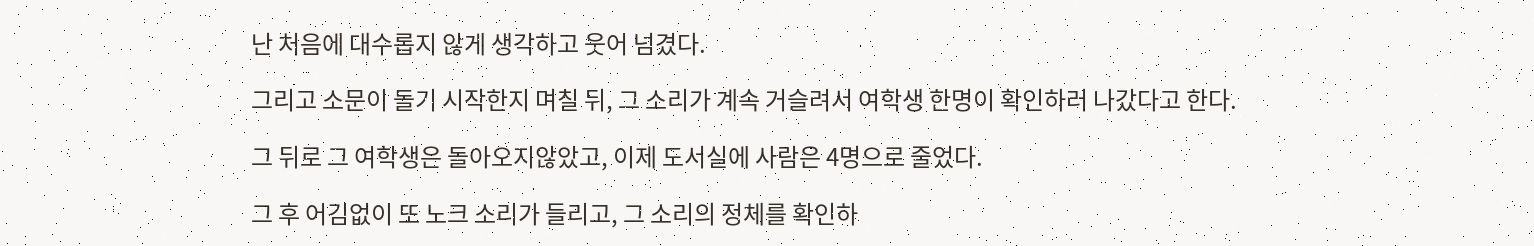난 처음에 대수롭지 않게 생각하고 웃어 넘겼다.

그리고 소문이 돌기 시작한지 며칠 뒤, 그 소리가 계속 거슬려서 여학생 한명이 확인하러 나갔다고 한다.

그 뒤로 그 여학생은 돌아오지않았고, 이제 도서실에 사람은 4명으로 줄었다.

그 후 어김없이 또 노크 소리가 들리고, 그 소리의 정체를 확인하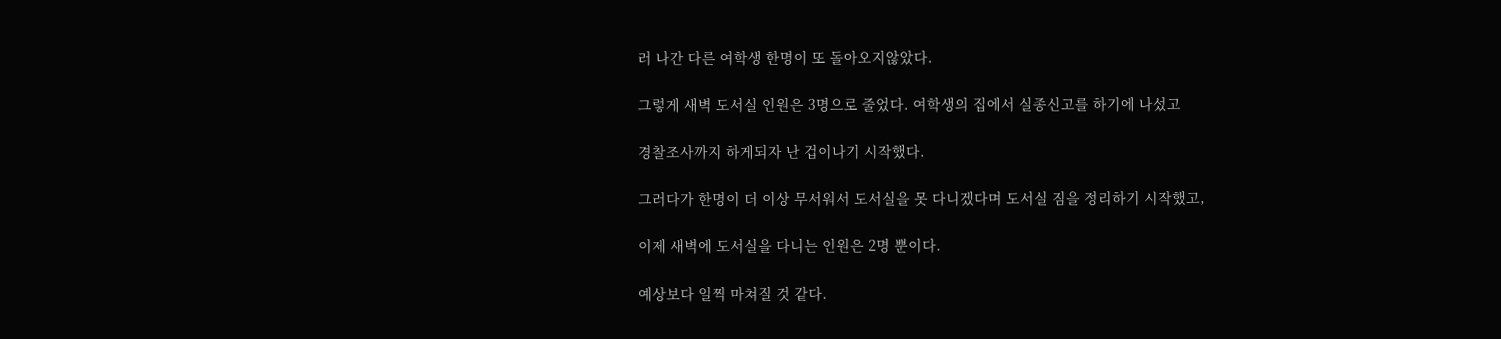러 나간 다른 여학생 한명이 또 돌아오지않았다.

그렇게 새벽 도서실 인원은 3명으로 줄었다. 여학생의 집에서 실종신고를 하기에 나섰고

경찰조사까지 하게되자 난 겁이나기 시작했다.

그러다가 한명이 더 이상 무서워서 도서실을 못 다니겠다며 도서실 짐을 정리하기 시작했고,

이제 새벽에 도서실을 다니는 인원은 2명 뿐이다.

예상보다 일찍 마쳐질 것 같다.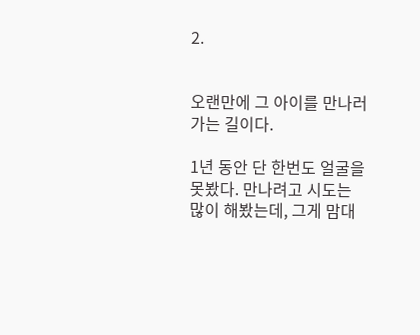2.


오랜만에 그 아이를 만나러 가는 길이다.

1년 동안 단 한번도 얼굴을 못봤다. 만나려고 시도는 많이 해봤는데, 그게 맘대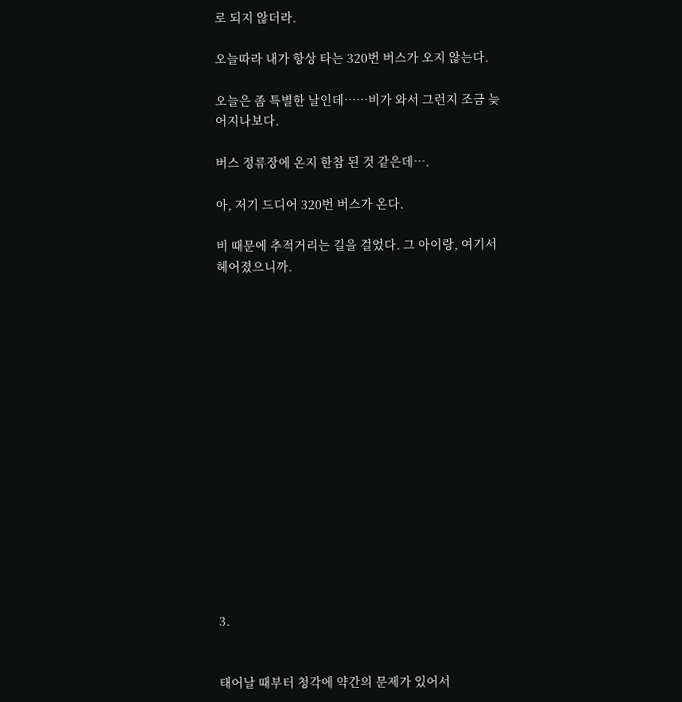로 되지 않더라.

오늘따라 내가 항상 타는 320번 버스가 오지 않는다.

오늘은 좀 특별한 날인데……비가 와서 그런지 조금 늦어지나보다.

버스 정류장에 온지 한참 된 것 같은데….

아, 저기 드디어 320번 버스가 온다.

비 때문에 추적거리는 길을 걸었다. 그 아이랑, 여기서 헤어졌으니까.
















3.


태어날 때부터 청각에 약간의 문제가 있어서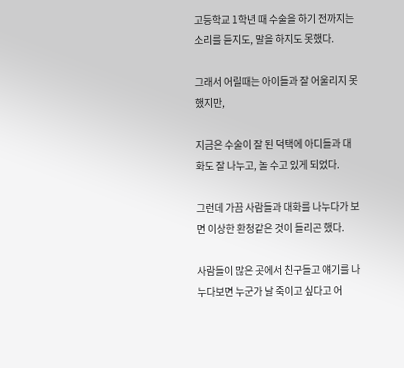고등학교 1학년 때 수술을 하기 전까지는 소리를 듣지도, 말을 하지도 못했다.

그래서 어릴때는 아이들과 잘 어울리지 못했지만,

지금은 수술이 잘 된 덕택에 아디들과 대화도 잘 나누고, 놀 수고 있게 되었다.

그런데 가끔 사람들과 대화를 나누다가 보면 이상한 환청같은 것이 들리곤 했다.

사람들이 많은 곳에서 친구들고 얘기를 나누다보면 누군가 날 죽이고 싶다고 어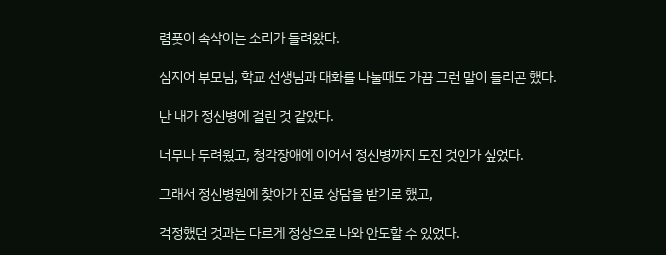렴풋이 속삭이는 소리가 들려왔다.

심지어 부모님, 학교 선생님과 대화를 나눌때도 가끔 그런 말이 들리곤 했다.

난 내가 정신병에 걸린 것 같았다.

너무나 두려웠고, 청각장애에 이어서 정신병까지 도진 것인가 싶었다.

그래서 정신병원에 찾아가 진료 상담을 받기로 했고,

걱정했던 것과는 다르게 정상으로 나와 안도할 수 있었다.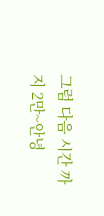그럼 다음 시간 까지 2만~안녕